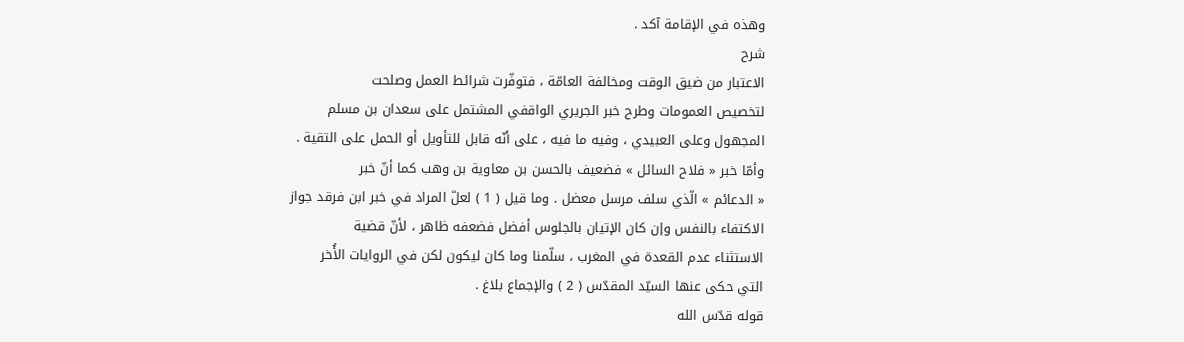وهذه في الإقامة آكد .
شرح
الاعتبار من ضيق الوقت ومخالفة العامّة ، فتوفّرت شرائط العمل وصلحت
لتخصيص العمومات وطرح خبر الجريري الواقفي المشتمل على سعدان بن مسلم
المجهول وعلى العبيدي ، وفيه ما فيه ، على أنّه قابل للتأويل أو الحمل على التقية .
وأمّا خبر « فلاح السائل » فضعيف بالحسن بن معاوية بن وهب كما أنّ خبر
« الدعائم » الّذي سلف مرسل معضل . وما قيل ( 1 ) لعلّ المراد في خبر ابن فرقد جواز
الاكتفاء بالنفس وإن كان الإتيان بالجلوس أفضل فضعفه ظاهر ، لأنّ قضية
الاستثناء عدم القعدة في المغرب ، سلّمنا وما كان ليكون لكن في الروايات الأُخر
التي حكى عنها السيّد المقدّس ( 2 ) والإجماع بلاغ .
قوله قدّس الله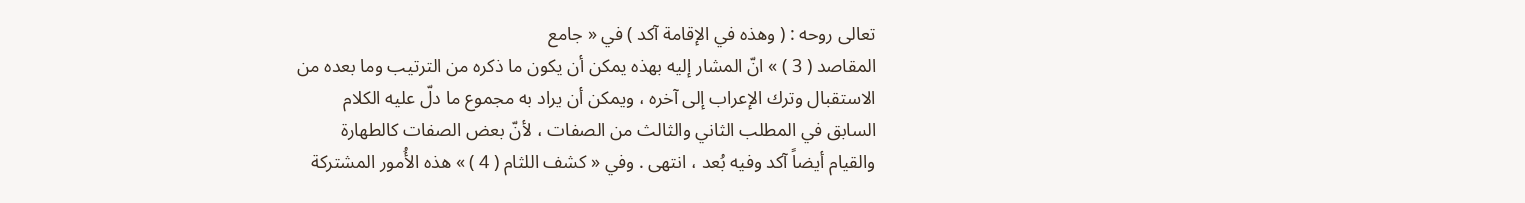تعالى روحه : ( وهذه في الإقامة آكد ) في « جامع
المقاصد ( 3 ) » انّ المشار إليه بهذه يمكن أن يكون ما ذكره من الترتيب وما بعده من
الاستقبال وترك الإعراب إلى آخره ، ويمكن أن يراد به مجموع ما دلّ عليه الكلام
السابق في المطلب الثاني والثالث من الصفات ، لأنّ بعض الصفات كالطهارة
والقيام أيضاً آكد وفيه بُعد ، انتهى . وفي « كشف اللثام ( 4 ) » هذه الأُمور المشتركة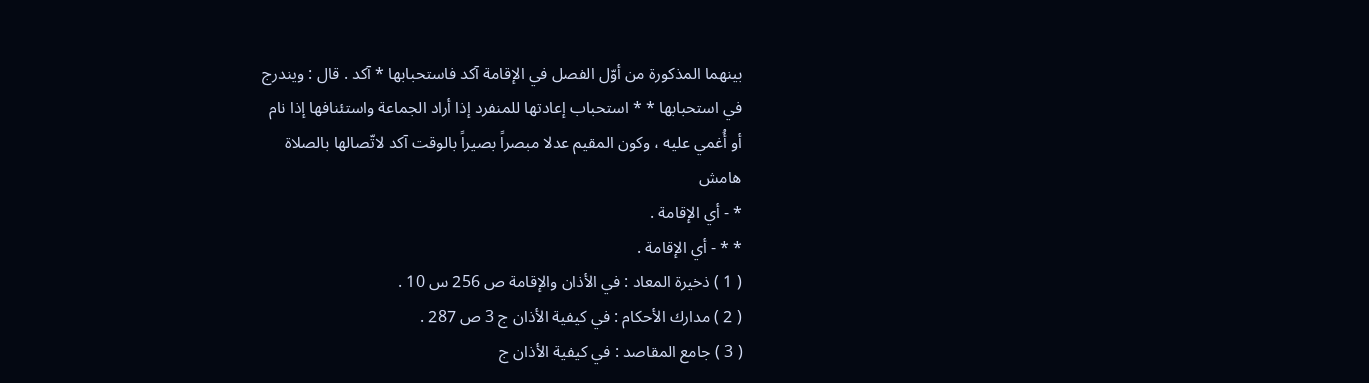بينهما المذكورة من أوّل الفصل في الإقامة آكد فاستحبابها * آكد . قال : ويندرج
في استحبابها * * استحباب إعادتها للمنفرد إذا أراد الجماعة واستئنافها إذا نام
أو أُغمي عليه ، وكون المقيم عدلا مبصراً بصيراً بالوقت آكد لاتّصالها بالصلاة
هامش
* - أي الإقامة .
* * - أي الإقامة .
( 1 ) ذخيرة المعاد : في الأذان والإقامة ص 256 س 10 .
( 2 ) مدارك الأحكام : في كيفية الأذان ج 3 ص 287 .
( 3 ) جامع المقاصد : في كيفية الأذان ج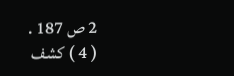2 ص 187 .
( 4 ) كشف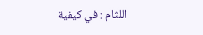اللثام : في كيفية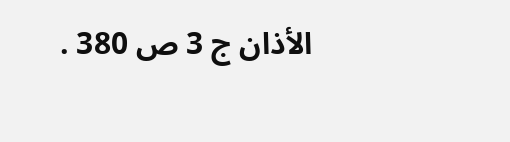الأذان ج 3 ص 380 .